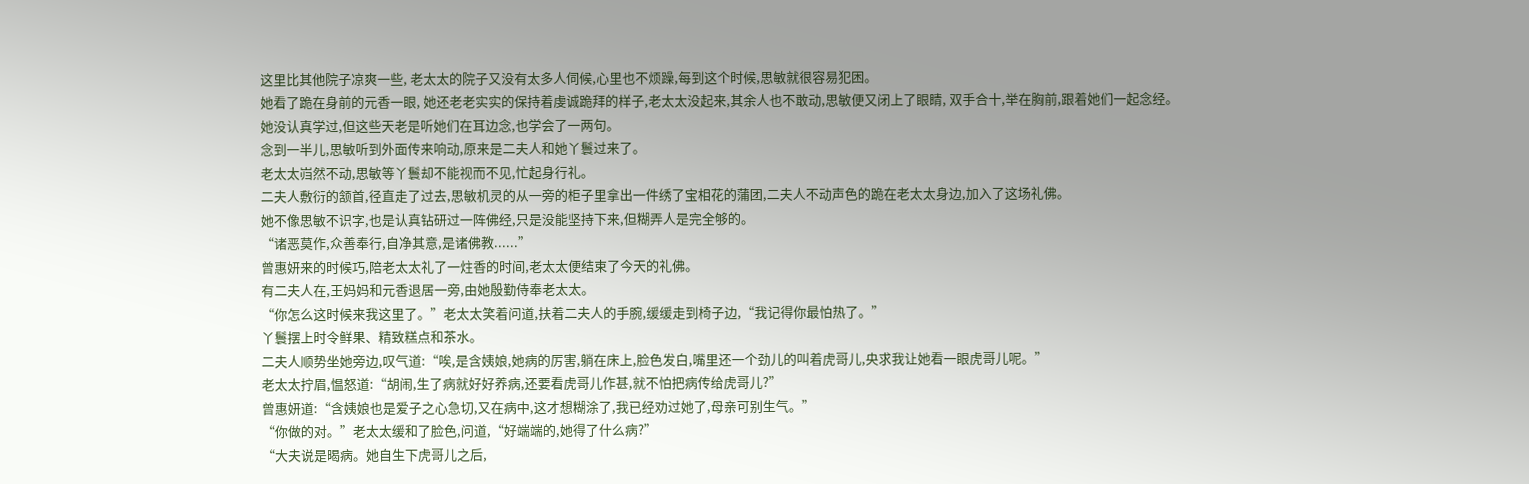这里比其他院子凉爽一些, 老太太的院子又没有太多人伺候,心里也不烦躁,每到这个时候,思敏就很容易犯困。
她看了跪在身前的元香一眼, 她还老老实实的保持着虔诚跪拜的样子,老太太没起来,其余人也不敢动,思敏便又闭上了眼睛, 双手合十,举在胸前,跟着她们一起念经。
她没认真学过,但这些天老是听她们在耳边念,也学会了一两句。
念到一半儿,思敏听到外面传来响动,原来是二夫人和她丫鬟过来了。
老太太岿然不动,思敏等丫鬟却不能视而不见,忙起身行礼。
二夫人敷衍的颔首,径直走了过去,思敏机灵的从一旁的柜子里拿出一件绣了宝相花的蒲团,二夫人不动声色的跪在老太太身边,加入了这场礼佛。
她不像思敏不识字,也是认真钻研过一阵佛经,只是没能坚持下来,但糊弄人是完全够的。
“诸恶莫作,众善奉行,自净其意,是诸佛教......”
曾惠妍来的时候巧,陪老太太礼了一炷香的时间,老太太便结束了今天的礼佛。
有二夫人在,王妈妈和元香退居一旁,由她殷勤侍奉老太太。
“你怎么这时候来我这里了。”老太太笑着问道,扶着二夫人的手腕,缓缓走到椅子边,“我记得你最怕热了。”
丫鬟摆上时令鲜果、精致糕点和茶水。
二夫人顺势坐她旁边,叹气道:“唉,是含姨娘,她病的厉害,躺在床上,脸色发白,嘴里还一个劲儿的叫着虎哥儿,央求我让她看一眼虎哥儿呢。”
老太太拧眉,愠怒道:“胡闹,生了病就好好养病,还要看虎哥儿作甚,就不怕把病传给虎哥儿?”
曾惠妍道:“含姨娘也是爱子之心急切,又在病中,这才想糊涂了,我已经劝过她了,母亲可别生气。”
“你做的对。”老太太缓和了脸色,问道,“好端端的,她得了什么病?”
“大夫说是暍病。她自生下虎哥儿之后,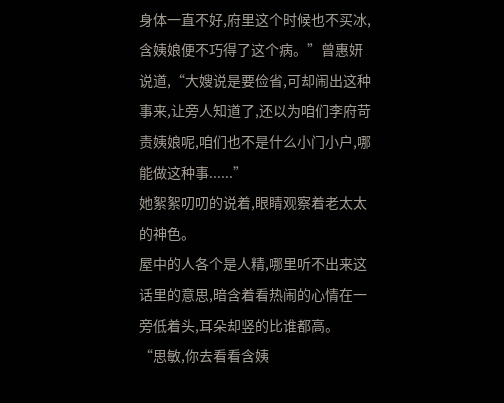身体一直不好,府里这个时候也不买冰,含姨娘便不巧得了这个病。”曾惠妍说道,“大嫂说是要俭省,可却闹出这种事来,让旁人知道了,还以为咱们李府苛责姨娘呢,咱们也不是什么小门小户,哪能做这种事......”
她絮絮叨叨的说着,眼睛观察着老太太的神色。
屋中的人各个是人精,哪里听不出来这话里的意思,暗含着看热闹的心情在一旁低着头,耳朵却竖的比谁都高。
“思敏,你去看看含姨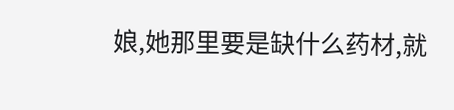娘,她那里要是缺什么药材,就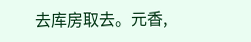去库房取去。元香,